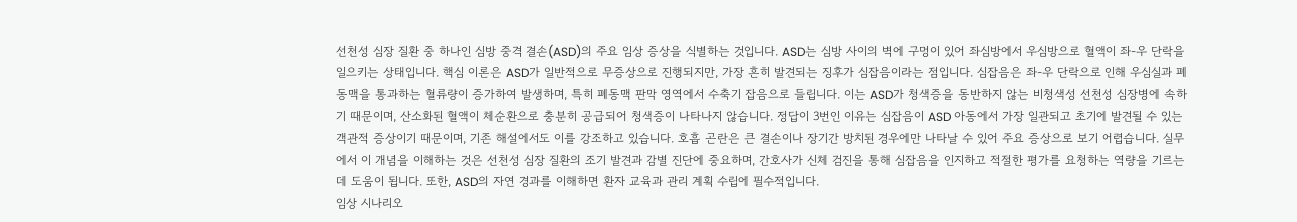선천성 심장 질환 중 하나인 심방 중격 결손(ASD)의 주요 임상 증상을 식별하는 것입니다. ASD는 심방 사이의 벽에 구멍이 있어 좌심방에서 우심방으로 혈액이 좌-우 단락을 일으키는 상태입니다. 핵심 이론은 ASD가 일반적으로 무증상으로 진행되지만, 가장 흔히 발견되는 징후가 심잡음이라는 점입니다. 심잡음은 좌-우 단락으로 인해 우심실과 폐동맥을 통과하는 혈류량이 증가하여 발생하며, 특히 폐동맥 판막 영역에서 수축기 잡음으로 들립니다. 이는 ASD가 청색증을 동반하지 않는 비청색성 선천성 심장병에 속하기 때문이며, 산소화된 혈액이 체순환으로 충분히 공급되어 청색증이 나타나지 않습니다. 정답이 3번인 이유는 심잡음이 ASD 아동에서 가장 일관되고 초기에 발견될 수 있는 객관적 증상이기 때문이며, 기존 해설에서도 이를 강조하고 있습니다. 호흡 곤란은 큰 결손이나 장기간 방치된 경우에만 나타날 수 있어 주요 증상으로 보기 어렵습니다. 실무에서 이 개념을 이해하는 것은 선천성 심장 질환의 조기 발견과 감별 진단에 중요하며, 간호사가 신체 검진을 통해 심잡음을 인지하고 적절한 평가를 요청하는 역량을 기르는 데 도움이 됩니다. 또한, ASD의 자연 경과를 이해하면 환자 교육과 관리 계획 수립에 필수적입니다.
임상 시나리오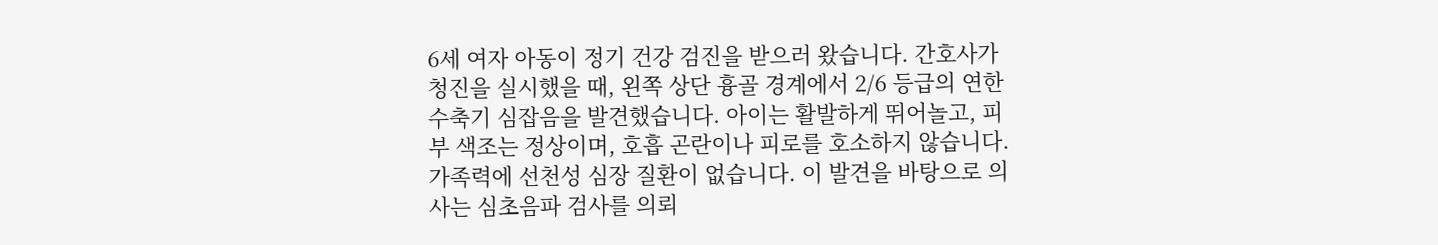6세 여자 아동이 정기 건강 검진을 받으러 왔습니다. 간호사가 청진을 실시했을 때, 왼쪽 상단 흉골 경계에서 2/6 등급의 연한 수축기 심잡음을 발견했습니다. 아이는 활발하게 뛰어놀고, 피부 색조는 정상이며, 호흡 곤란이나 피로를 호소하지 않습니다. 가족력에 선천성 심장 질환이 없습니다. 이 발견을 바탕으로 의사는 심초음파 검사를 의뢰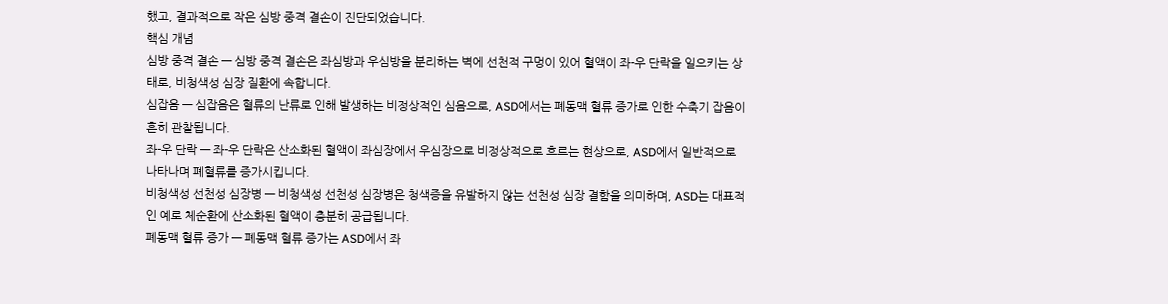했고, 결과적으로 작은 심방 중격 결손이 진단되었습니다.
핵심 개념
심방 중격 결손 — 심방 중격 결손은 좌심방과 우심방을 분리하는 벽에 선천적 구멍이 있어 혈액이 좌-우 단락을 일으키는 상태로, 비청색성 심장 질환에 속합니다.
심잡음 — 심잡음은 혈류의 난류로 인해 발생하는 비정상적인 심음으로, ASD에서는 폐동맥 혈류 증가로 인한 수축기 잡음이 흔히 관찰됩니다.
좌-우 단락 — 좌-우 단락은 산소화된 혈액이 좌심장에서 우심장으로 비정상적으로 흐르는 현상으로, ASD에서 일반적으로 나타나며 폐혈류를 증가시킵니다.
비청색성 선천성 심장병 — 비청색성 선천성 심장병은 청색증을 유발하지 않는 선천성 심장 결함을 의미하며, ASD는 대표적인 예로 체순환에 산소화된 혈액이 충분히 공급됩니다.
폐동맥 혈류 증가 — 폐동맥 혈류 증가는 ASD에서 좌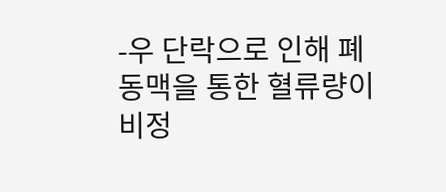-우 단락으로 인해 폐동맥을 통한 혈류량이 비정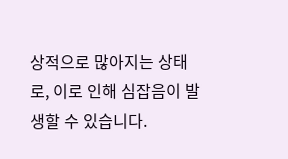상적으로 많아지는 상태로, 이로 인해 심잡음이 발생할 수 있습니다.